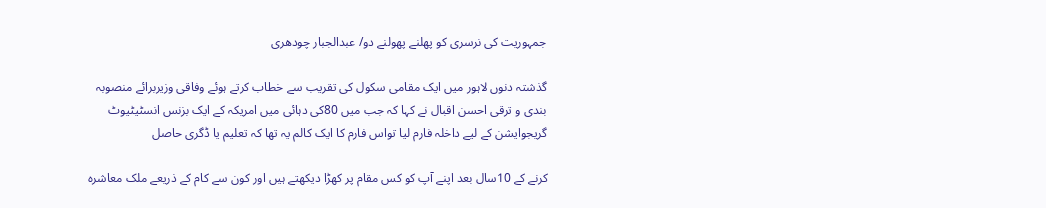جمہوریت کی نرسری کو پھلنے پھولنے دو/ عبدالجبار چودھری

گذشتہ دنوں لاہور میں ایک مقامی سکول کی تقریب سے خطاب کرتے ہوئے وفاقی وزیربرائے منصوبہ بندی و ترقی احسن اقبال نے کہا کہ جب میں 80کی دہائی میں امریکہ کے ایک بزنس انسٹیٹیوٹ گریجوایشن کے لیے داخلہ فارم لیا تواس فارم کا ایک کالم یہ تھا کہ تعلیم یا ڈگری حاصل

کرنے کے 10سال بعد اپنے آپ کو کس مقام پر کھڑا دیکھتے ہیں اور کون سے کام کے ذریعے ملک معاشرہ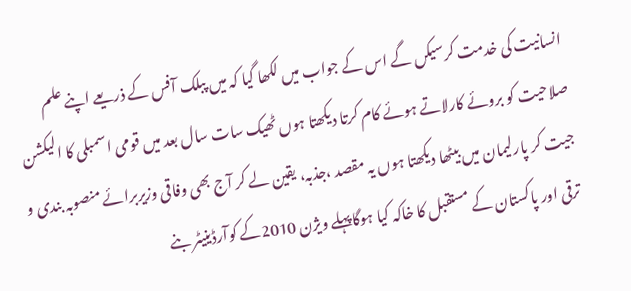انسانیت کی خدمت کرسیکں گے اس کے جواب میں لکھا گیا کہ میں پبلک آفس کے ذریعے اپنے علم صلاحیت کو بروئے کارلاتے ہوئے کام کرتا دیکھتا ہوں ٹھیک سات سال بعد میں قومی اسمبلی کا الیکشن جیت کر پارلیمان میں بیٹھا دیکھتا ہوں یہ مقصد ،جذبہ، یقین لے کر آج بھی وفاقی وزیربرائے منصوبہ بندی و ترقی اور پاکستان کے مستقبل کا خاکہ کیا ہوگاپہلے ویژن 2010کے کوآرڈینیٹر بنے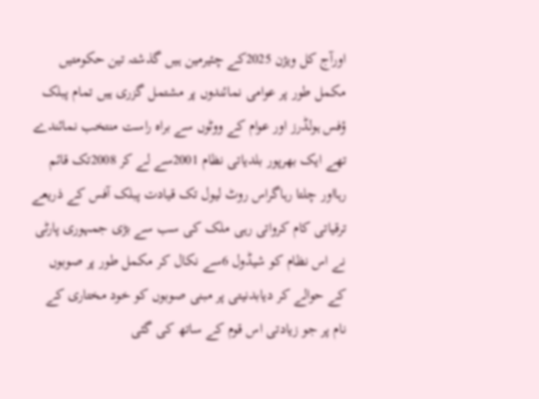اورآج کل ویژن 2025کے چئیرمین ہیں گذشتہ تین حکومتیں مکمل طور پر عوامی نمائندوں پر مشتمل گزری ہیں تمام پبلک ؤفس ہولڈرز اور عوام کے ووٹوں سے براہ راست منتخب نمائندے تھے ایک بھرپور بلدیاتی نظام 2001سے لے کر 2008تک قائم رہااور چلتا رہاگراس روٹ لیول تک قیادت پبلک آفس کے ذریعے ترقیاتی کام کرواتی رہی ملک کی سب سے بڑی جمہوری پارٹی نے اس نظام کو شیڈول 6سے نکال کر مکمل طور پر صوبوں کے حوالے کر دیابدنیتی پر مبنی صوبوں کو خود مختاری کے نام پر جو زیادتی اس قوم کے ساتھ کی گئی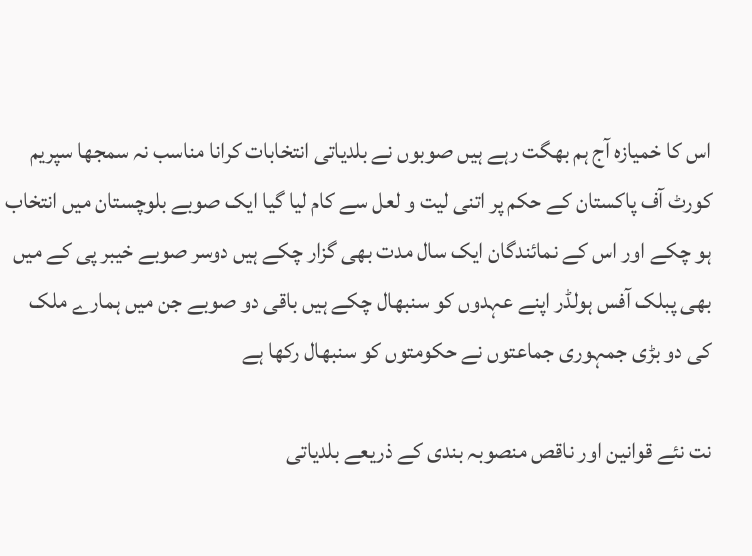اس کا خمیازہ آج ہم بھگت رہے ہیں صوبوں نے بلدیاتی انتخابات کرانا مناسب نہ سمجھا سپریم کورٹ آف پاکستان کے حکم پر اتنی لیت و لعل سے کام لیا گیا ایک صوبے بلوچستان میں انتخاب ہو چکے اور اس کے نمائندگان ایک سال مدت بھی گزار چکے ہیں دوسر صوبے خیبر پی کے میں بھی پبلک آفس ہولڈر اپنے عہدوں کو سنبھال چکے ہیں باقی دو صوبے جن میں ہمارے ملک کی دو بڑی جمہوری جماعتوں نے حکومتوں کو سنبھال رکھا ہے

نت نئے قوانین اور ناقص منصوبہ بندی کے ذریعے بلدیاتی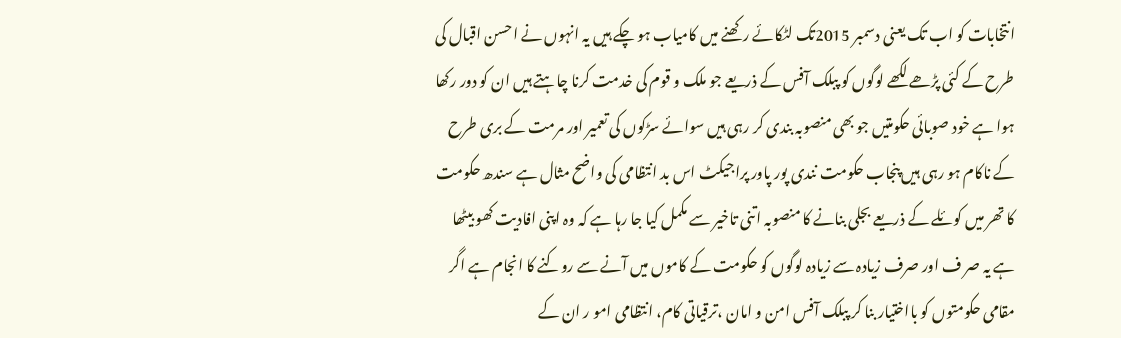انتخابات کو اب تک یعنی دسمبر 2015تک لٹکائے رکھنے میں کامیاب ہو چکے ہیں یہ انہوں نے احسن اقبال کی طرح کے کئی پڑھے لکھے لوگوں کو پبلک آفس کے ذریعے جو ملک و قوم کی خدمت کرنا چاہتے ہیں ان کو دور رکھا ہوا ہے خود صوبائی حکومتیں جو بھی منصوبہ بندی کر رہی ہیں سوائے سڑکوں کی تعمیر اور مرمت کے بری طرح کے ناکام ہو رہی ہیں پنجاب حکومت نندی پور پاور پراجیکٹ اس بد انتظامی کی واضح مثال ہے سندھ حکومت کا تھر میں کوئلے کے ذریعے بجلی بنانے کا منصوبہ اتنی تاخیر سے مکمل کیا جا رہا ہے کہ وہ اپنی افادیت کھو بیٹھا ہے یہ صر ف اور صرف زیادہ سے زیادہ لوگوں کو حکومت کے کاموں میں آنے سے روکنے کا انجام ہے اگر مقامی حکومتوں کو بااختیار بنا کر پبلک آفس امن و امان ،ترقیاتی کام، انتظامی امو ر ان کے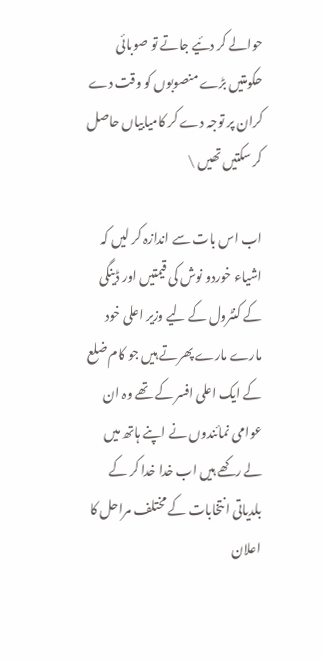حوالے کر دئیے جاتے تو صوبائی حکومتیں بڑے منصوبوں کو وقت دے کران پر توجہ دے کر کامیابیاں حاصل کر سکتیں تھیں \

اب اس بات سے اندازہ کر لیں کہ اشیاء خوردو نوش کی قیمتیں اور ڈینگی کے کنٹرول کے لیے وزیر اعلی خود مارے مارے پھرتے ہیں جو کام ضلع کے ایک اعلی افسر کے تھے وہ ان عوامی نمائندوں نے اپنے ہاتھ میں لے رکھے ہیں اب خدا خدا کر کے بلدیاتی انتخابات کے مختلف مراحل کا اعلان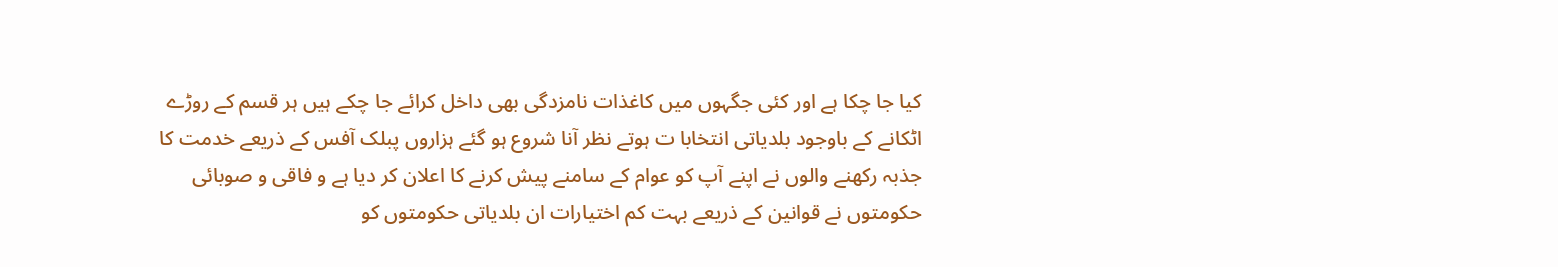کیا جا چکا ہے اور کئی جگہوں میں کاغذات نامزدگی بھی داخل کرائے جا چکے ہیں ہر قسم کے روڑے اٹکانے کے باوجود بلدیاتی انتخابا ت ہوتے نظر آنا شروع ہو گئے ہزاروں پبلک آفس کے ذریعے خدمت کا جذبہ رکھنے والوں نے اپنے آپ کو عوام کے سامنے پیش کرنے کا اعلان کر دیا ہے و فاقی و صوبائی حکومتوں نے قوانین کے ذریعے بہت کم اختیارات ان بلدیاتی حکومتوں کو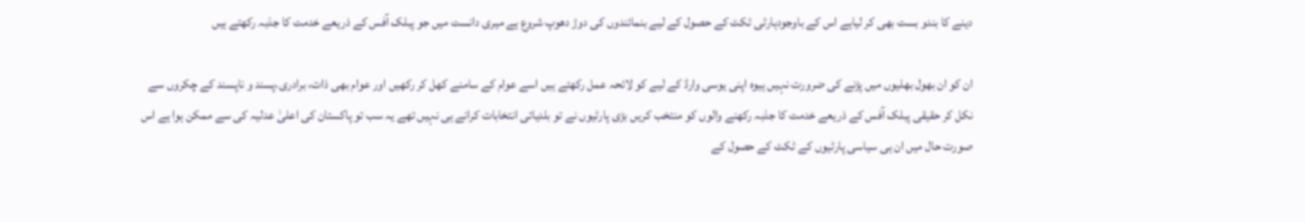دینے کا بندو بست بھی کر لیاہے اس کے باوجودہارٹی ٹکٹ کے حصول کے لیے بنمائندوں کی دوڑ دھوپ شروع ہے میری دانست میں جو پبلک آفس کے ذریعے خدمت کا جذبہ رکھتے ہیں

ان کو ان بھول بھلیوں میں پڑنے کی ضرورت نہیں ہیوہ اپنی یوسی وارڈ کے لیے کو لائحہ عمل رکھتے ہیں اسے عوام کے سامنے کھل کر رکھیں اور عوام بھی ذات، برادری،پسند و ناپسند کے چکروں سے نکل کر حقیقی پبلک آفس کے ذریعے خدمت کا جذبہ رکھنے والوں کو منتخب کریں بڑی پارٹیوں نے تو بلدیاتی انتخابات کرانے ہی نہیں تھے یہ سب تو پاکستان کی اعلیٰ عدلیہ کی سے ممکن ہوا ہے اس صورت حال میں ان ہی سیاسی پارٹیوں کے ٹکٹ کے حصول کے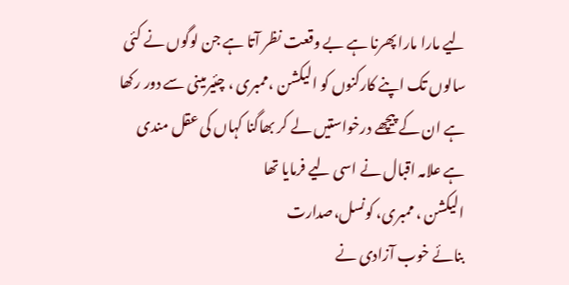لیے مارا مارا پھرنا ہے بے وقعت نظر آتا ہے جن لوگوں نے کئی سالوں تک اپنے کارکنوں کو الیکشن ،ممبری ، چئیرمینی سے دور رکھا ہے ان کے پیچھے درخواستیں لے کر بھاگنا کہاں کی عقل مندی ہے علامہ اقبال نے اسی لیے فرمایا تھا
الیکشن ، ممبری، کونسل،صدارت
بنائے خوب آزادی نے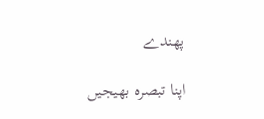پھندے

اپنا تبصرہ بھیجیں